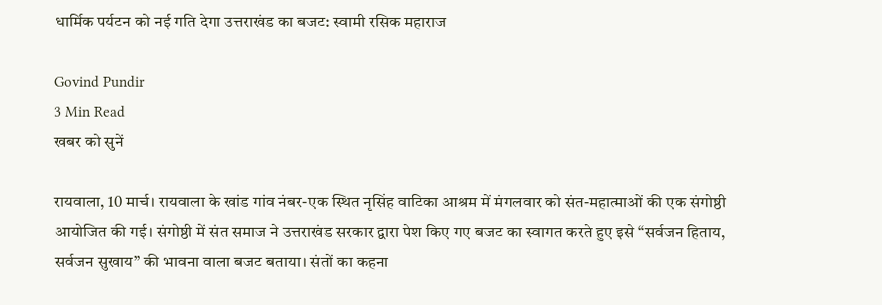धार्मिक पर्यटन को नई गति देगा उत्तराखंड का बजट: स्वामी रसिक महाराज

Govind Pundir
3 Min Read
खबर को सुनें

रायवाला, 10 मार्च। रायवाला के खांड गांव नंबर-एक स्थित नृसिंह वाटिका आश्रम में मंगलवार को संत-महात्माओं की एक संगोष्ठी आयोजित की गई। संगोष्ठी में संत समाज ने उत्तराखंड सरकार द्वारा पेश किए गए बजट का स्वागत करते हुए इसे “सर्वजन हिताय, सर्वजन सुखाय” की भावना वाला बजट बताया। संतों का कहना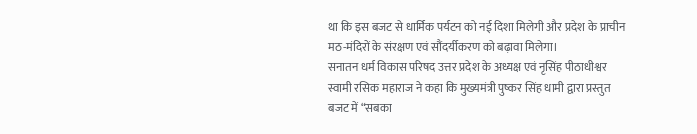था कि इस बजट से धार्मिक पर्यटन को नई दिशा मिलेगी और प्रदेश के प्राचीन मठ-मंदिरों के संरक्षण एवं सौंदर्यीकरण को बढ़ावा मिलेगा।
सनातन धर्म विकास परिषद उत्तर प्रदेश के अध्यक्ष एवं नृसिंह पीठाधीश्वर स्वामी रसिक महाराज ने कहा कि मुख्यमंत्री पुष्कर सिंह धामी द्वारा प्रस्तुत बजट में “सबका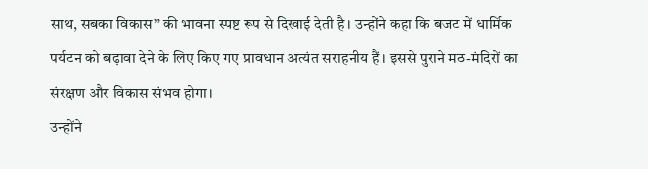साथ, सबका विकास” की भावना स्पष्ट रूप से दिखाई देती है। उन्होंने कहा कि बजट में धार्मिक पर्यटन को बढ़ावा देने के लिए किए गए प्रावधान अत्यंत सराहनीय हैं। इससे पुराने मठ-मंदिरों का संरक्षण और विकास संभव होगा।
उन्होंने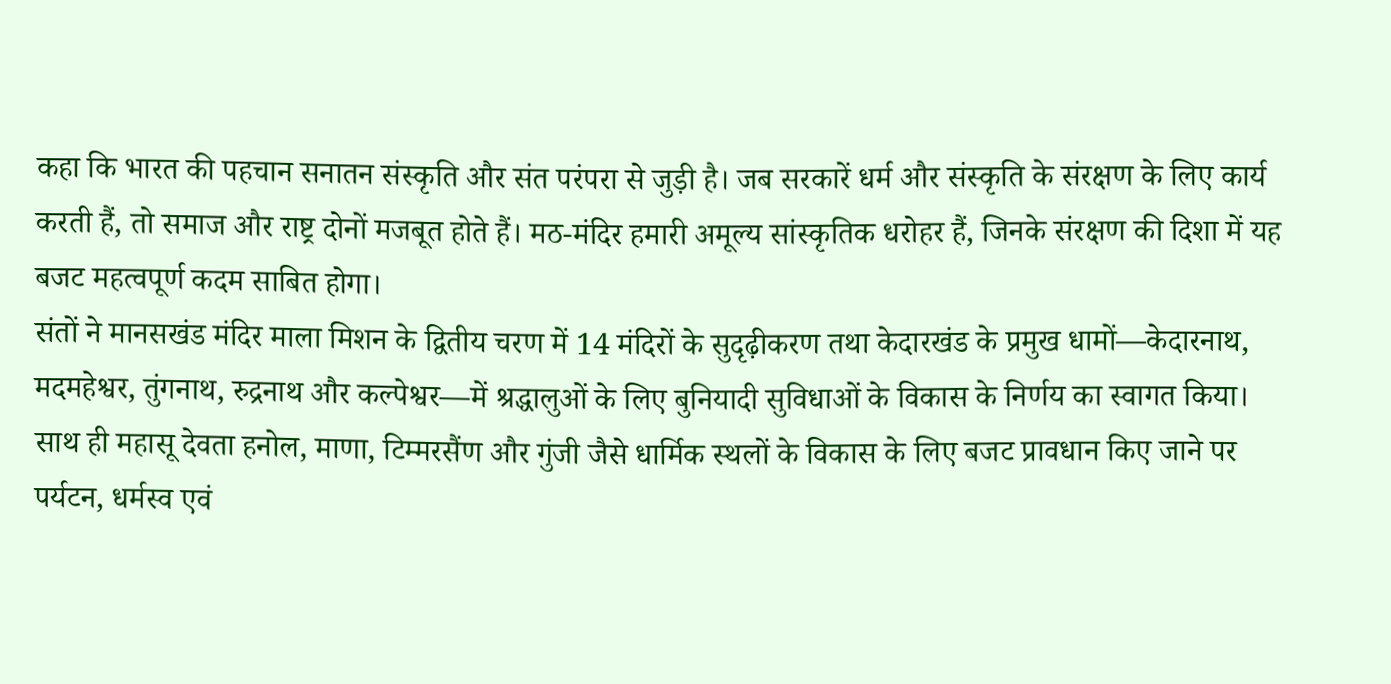कहा कि भारत की पहचान सनातन संस्कृति और संत परंपरा से जुड़ी है। जब सरकारें धर्म और संस्कृति के संरक्षण के लिए कार्य करती हैं, तो समाज और राष्ट्र दोनों मजबूत होते हैं। मठ-मंदिर हमारी अमूल्य सांस्कृतिक धरोहर हैं, जिनके संरक्षण की दिशा में यह बजट महत्वपूर्ण कदम साबित होगा।
संतों ने मानसखंड मंदिर माला मिशन के द्वितीय चरण में 14 मंदिरों के सुदृढ़ीकरण तथा केदारखंड के प्रमुख धामों—केदारनाथ, मदमहेश्वर, तुंगनाथ, रुद्रनाथ और कल्पेश्वर—में श्रद्धालुओं के लिए बुनियादी सुविधाओं के विकास के निर्णय का स्वागत किया। साथ ही महासू देवता हनोल, माणा, टिम्मरसैंण और गुंजी जैसे धार्मिक स्थलों के विकास के लिए बजट प्रावधान किए जाने पर पर्यटन, धर्मस्व एवं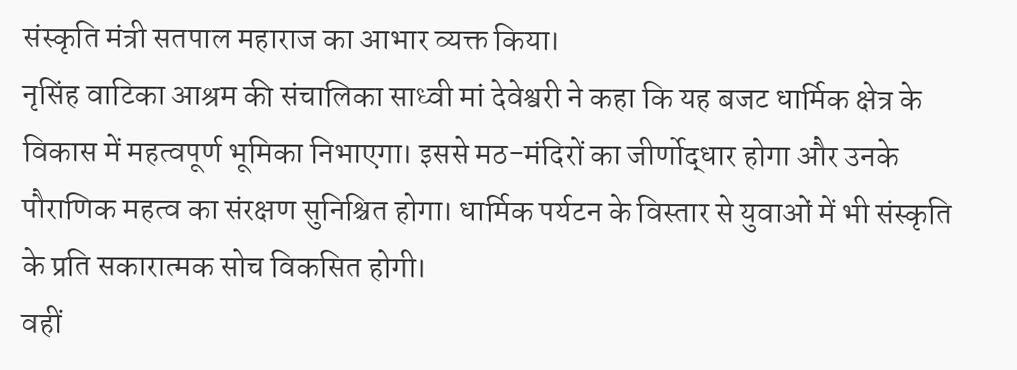संस्कृति मंत्री सतपाल महाराज का आभार व्यक्त किया।
नृसिंह वाटिका आश्रम की संचालिका साध्वी मां देवेश्वरी ने कहा कि यह बजट धार्मिक क्षेत्र के विकास में महत्वपूर्ण भूमिका निभाएगा। इससे मठ-मंदिरों का जीर्णोद्धार होगा और उनके पौराणिक महत्व का संरक्षण सुनिश्चित होगा। धार्मिक पर्यटन के विस्तार से युवाओं में भी संस्कृति के प्रति सकारात्मक सोच विकसित होगी।
वहीं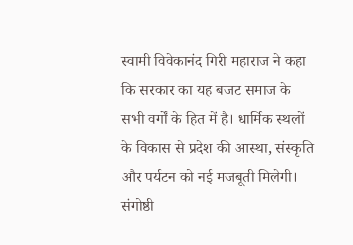स्वामी विवेकानंद गिरी महाराज ने कहा कि सरकार का यह बजट समाज के सभी वर्गों के हित में है। धार्मिक स्थलों के विकास से प्रदेश की आस्था, संस्कृति और पर्यटन को नई मजबूती मिलेगी।
संगोष्ठी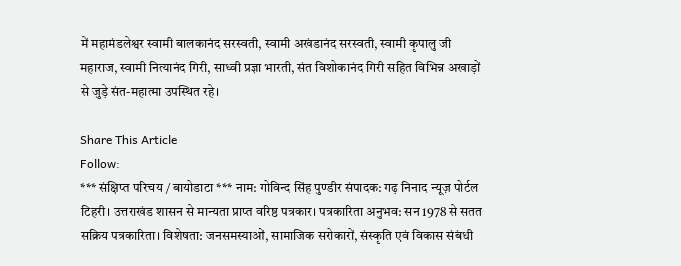में महामंडलेश्वर स्वामी बालकानंद सरस्वती, स्वामी अखंडानंद सरस्वती, स्वामी कृपालु जी महाराज, स्वामी नित्यानंद गिरी, साध्वी प्रज्ञा भारती, संत विशोकानंद गिरी सहित विभिन्न अखाड़ों से जुड़े संत-महात्मा उपस्थित रहे।

Share This Article
Follow:
*** संक्षिप्त परिचय / बायोडाटा *** नाम: गोविन्द सिंह पुण्डीर संपादक: गढ़ निनाद न्यूज़ पोर्टल टिहरी। उत्तराखंड शासन से मान्यता प्राप्त वरिष्ठ पत्रकार। पत्रकारिता अनुभव: सन 1978 से सतत सक्रिय पत्रकारिता। विशेषता: जनसमस्याओं, सामाजिक सरोकारों, संस्कृति एवं विकास संबंधी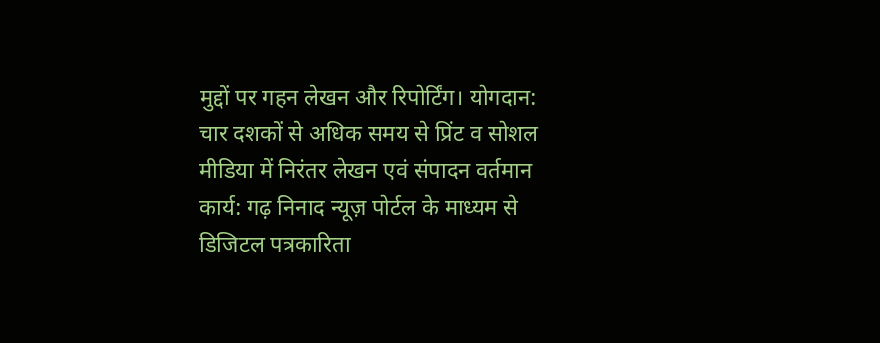मुद्दों पर गहन लेखन और रिपोर्टिंग। योगदान: चार दशकों से अधिक समय से प्रिंट व सोशल मीडिया में निरंतर लेखन एवं संपादन वर्तमान कार्य: गढ़ निनाद न्यूज़ पोर्टल के माध्यम से डिजिटल पत्रकारिता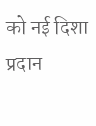को नई दिशा प्रदान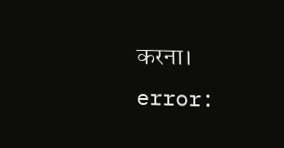करना।
error: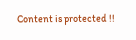Content is protected !!